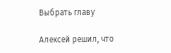Выбрать главу

Алексей решил, что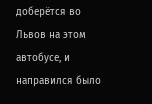доберётся во Львов на этом автобусе, и направился было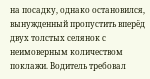на посадку, однако остановился, вынужденный пропустить вперёд двух толстых селянок с неимоверным количеством поклажи. Водитель требовал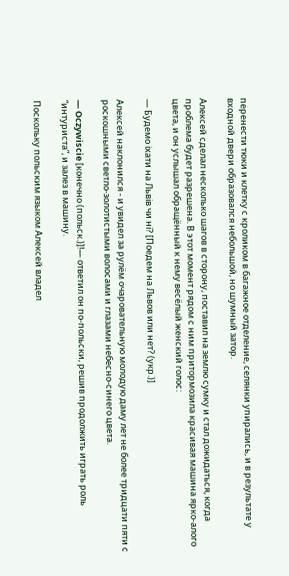перенести тюки и клетку с кроликом в багажное отделение, селянки упирались, и в результате у входной двери образовался небольшой, но шумный затор.

Алексей сделал несколько шагов в сторону, поставил на землю сумку и стал дожидаться, когда проблема будет разрешена. В этот момент рядом с ним притормозила красивая машина ярко-алого цвета, и он услышал обращённый к нему весёлый женский голос:

— Будемо іхати на Львiв чи нi? [Поедем на Львов или нет? (укр.)]

Алексей наклонился - и увидел за рулём очаровательную молодую даму лет не более тридцати пяти с роскошными светло-золотистыми волосами и глазами небесно-синего цвета.

— Oczywiscie [конечно (польск.)]!— ответил он по-польски, решив продолжить играть роль “интуриста”, и залез в машину.

Поскольку польским языком Алексей владел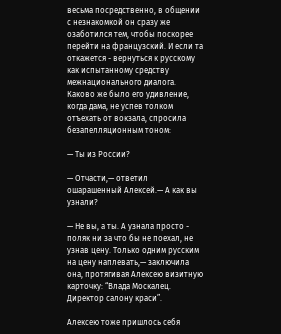весьма посредственно, в общении с незнакомкой он сразу же озаботился тем, чтобы поскорее перейти на французский. И если та откажется - вернуться к русскому как испытанному средству межнационального диалога. Каково же было его удивление, когда дама, не успев толком отъехать от вокзала, спросила безапелляционным тоном:

— Ты из России?

— Отчасти,— ответил ошарашенный Алексей.— А как вы узнали?

— Не вы, а ты. А узнала просто - поляк ни за что бы не поехал, не узнав цену. Только одним русским на цену наплевать,— заключила она, протягивая Алексею визитную карточку: “Влада Москалец. Директор салону краси”.

Алексею тоже пришлось себя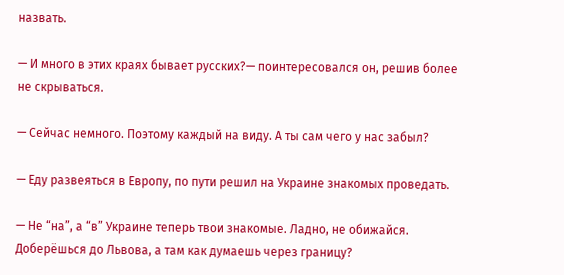назвать.

— И много в этих краях бывает русских?— поинтересовался он, решив более не скрываться.

— Сейчас немного. Поэтому каждый на виду. А ты сам чего у нас забыл?

— Еду развеяться в Европу, по пути решил на Украине знакомых проведать.

— Не “на”, а “в” Украине теперь твои знакомые. Ладно, не обижайся. Доберёшься до Львова, а там как думаешь через границу?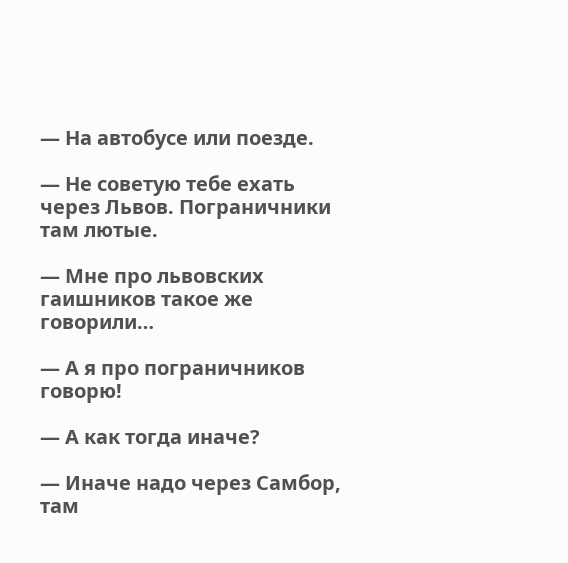— На автобусе или поезде.

— Не советую тебе ехать через Львов. Пограничники там лютые.

— Мне про львовских гаишников такое же говорили…

— А я про пограничников говорю!

— А как тогда иначе?

— Иначе надо через Самбор, там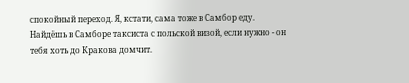спокойный переход. Я, кстати, сама тоже в Самбор еду. Найдёшь в Самборе таксиста с польской визой, если нужно - он тебя хоть до Кракова домчит.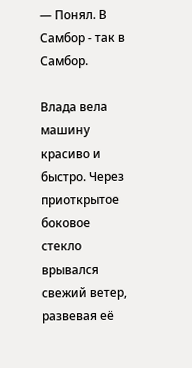— Понял. В Самбор - так в Самбор.

Влада вела машину красиво и быстро. Через приоткрытое боковое стекло врывался свежий ветер, развевая её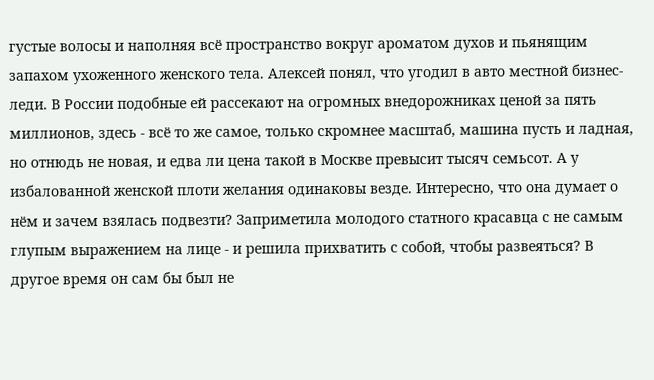густые волосы и наполняя всё пространство вокруг ароматом духов и пьянящим запахом ухоженного женского тела. Алексей понял, что угодил в авто местной бизнес-леди. В России подобные ей рассекают на огромных внедорожниках ценой за пять миллионов, здесь - всё то же самое, только скромнее масштаб, машина пусть и ладная, но отнюдь не новая, и едва ли цена такой в Москве превысит тысяч семьсот. А у избалованной женской плоти желания одинаковы везде. Интересно, что она думает о нём и зачем взялась подвезти? Заприметила молодого статного красавца с не самым глупым выражением на лице - и решила прихватить с собой, чтобы развеяться? В другое время он сам бы был не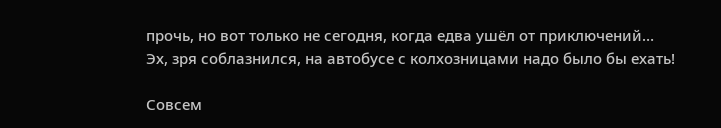прочь, но вот только не сегодня, когда едва ушёл от приключений… Эх, зря соблазнился, на автобусе с колхозницами надо было бы ехать!

Совсем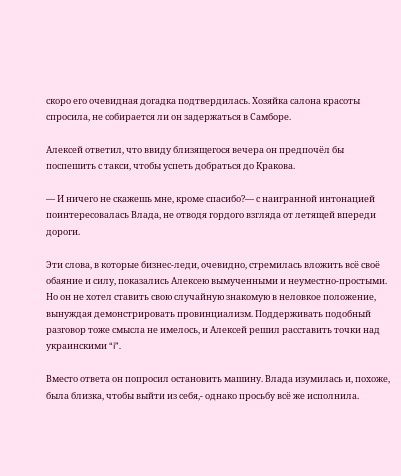скоро его очевидная догадка подтвердилась. Хозяйка салона красоты спросила, не собирается ли он задержаться в Самборе.

Алексей ответил, что ввиду близящегося вечера он предпочёл бы поспешить с такси, чтобы успеть добраться до Кракова.

— И ничего не скажешь мне, кроме спасибо?— с наигранной интонацией поинтересовалась Влада, не отводя гордого взгляда от летящей впереди дороги.

Эти слова, в которые бизнес-леди, очевидно, стремилась вложить всё своё обаяние и силу, показались Алексею вымученными и неуместно-простыми. Но он не хотел ставить свою случайную знакомую в неловкое положение, вынуждая демонстрировать провинциализм. Поддерживать подобный разговор тоже смысла не имелось, и Алексей решил расставить точки над украинскими “i”.

Вместо ответа он попросил остановить машину. Влада изумилась и, похоже, была близка, чтобы выйти из себя,- однако просьбу всё же исполнила.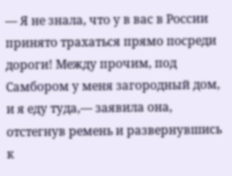— Я не знала, что у в вас в России принято трахаться прямо посреди дороги! Между прочим, под Самбором у меня загородный дом, и я еду туда,— заявила она, отстегнув ремень и развернувшись к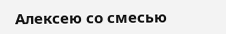Алексею со смесью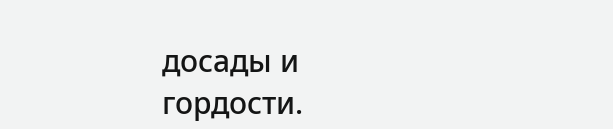досады и гордости.